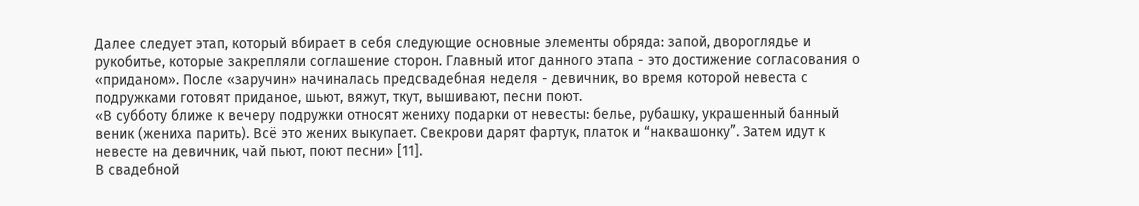Далее следует этап, который вбирает в себя следующие основные элементы обряда: запой, двороглядье и рукобитье, которые закрепляли соглашение сторон. Главный итог данного этапа - это достижение согласования о «приданом». После «заручин» начиналась предсвадебная неделя - девичник, во время которой невеста с подружками готовят приданое, шьют, вяжут, ткут, вышивают, песни поют.
«В субботу ближе к вечеру подружки относят жениху подарки от невесты: белье, рубашку, украшенный банный веник (жениха парить). Всё это жених выкупает. Свекрови дарят фартук, платок и “наквашонку”. Затем идут к невесте на девичник, чай пьют, поют песни» [11].
В свадебной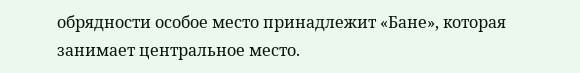обрядности особое место принадлежит «Бане», которая занимает центральное место.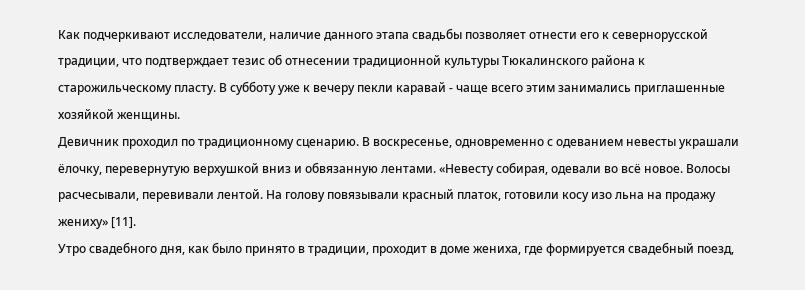Как подчеркивают исследователи, наличие данного этапа свадьбы позволяет отнести его к севернорусской традиции, что подтверждает тезис об отнесении традиционной культуры Тюкалинского района к старожильческому пласту. В субботу уже к вечеру пекли каравай - чаще всего этим занимались приглашенные хозяйкой женщины.
Девичник проходил по традиционному сценарию. В воскресенье, одновременно с одеванием невесты украшали ёлочку, перевернутую верхушкой вниз и обвязанную лентами. «Невесту собирая, одевали во всё новое. Волосы расчесывали, перевивали лентой. На голову повязывали красный платок, готовили косу изо льна на продажу жениху» [11].
Утро свадебного дня, как было принято в традиции, проходит в доме жениха, где формируется свадебный поезд,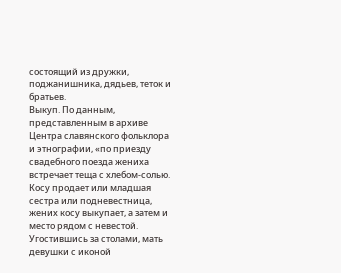состоящий из дружки, поджанишника, дядьев, теток и братьев.
Выкуп. По данным, представленным в архиве Центра славянского фольклора и этнографии, «по приезду свадебного поезда жениха встречает теща с хлебом-солью. Косу продает или младшая сестра или подневестница, жених косу выкупает, а затем и место рядом с невестой. Угостившись за столами, мать девушки с иконой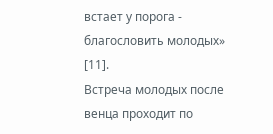встает у порога - благословить молодых» [11].
Встреча молодых после венца проходит по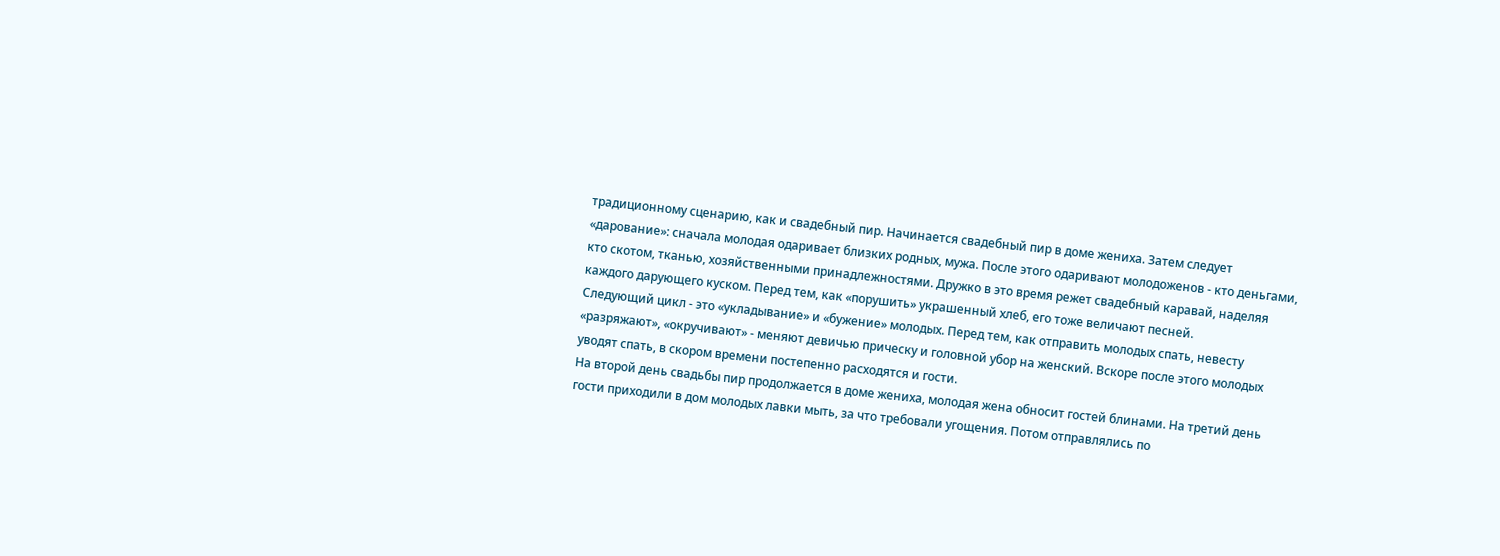традиционному сценарию, как и свадебный пир. Начинается свадебный пир в доме жениха. Затем следует «дарование»: сначала молодая одаривает близких родных, мужа. После этого одаривают молодоженов - кто деньгами, кто скотом, тканью, хозяйственными принадлежностями. Дружко в это время режет свадебный каравай, наделяя каждого дарующего куском. Перед тем, как «порушить» украшенный хлеб, его тоже величают песней.
Следующий цикл - это «укладывание» и «бужение» молодых. Перед тем, как отправить молодых спать, невесту «разряжают», «окручивают» - меняют девичью прическу и головной убор на женский. Вскоре после этого молодых уводят спать, в скором времени постепенно расходятся и гости.
На второй день свадьбы пир продолжается в доме жениха, молодая жена обносит гостей блинами. На третий день гости приходили в дом молодых лавки мыть, за что требовали угощения. Потом отправлялись по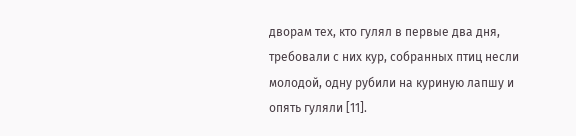дворам тех, кто гулял в первые два дня, требовали с них кур, собранных птиц несли молодой, одну рубили на куриную лапшу и опять гуляли [11].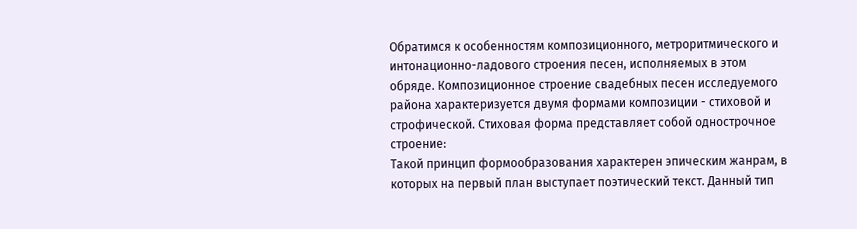Обратимся к особенностям композиционного, метроритмического и интонационно-ладового строения песен, исполняемых в этом обряде. Композиционное строение свадебных песен исследуемого района характеризуется двумя формами композиции - стиховой и строфической. Стиховая форма представляет собой однострочное строение:
Такой принцип формообразования характерен эпическим жанрам, в которых на первый план выступает поэтический текст. Данный тип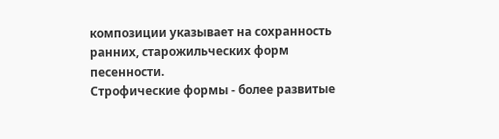композиции указывает на сохранность ранних, старожильческих форм песенности.
Строфические формы - более развитые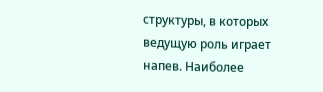структуры, в которых ведущую роль играет напев. Наиболее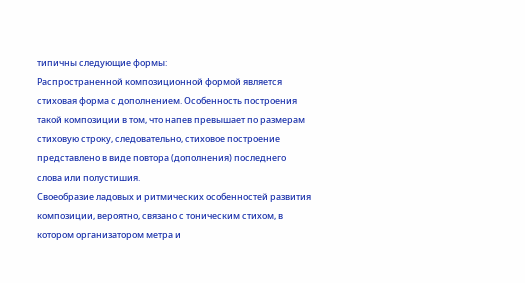типичны следующие формы:
Распространенной композиционной формой является стиховая форма с дополнением. Особенность построения такой композиции в том, что напев превышает по размерам стиховую строку, следовательно, стиховое построение представлено в виде повтора (дополнения) последнего слова или полустишия.
Своеобразие ладовых и ритмических особенностей развития композиции, вероятно, связано с тоническим стихом, в котором организатором метра и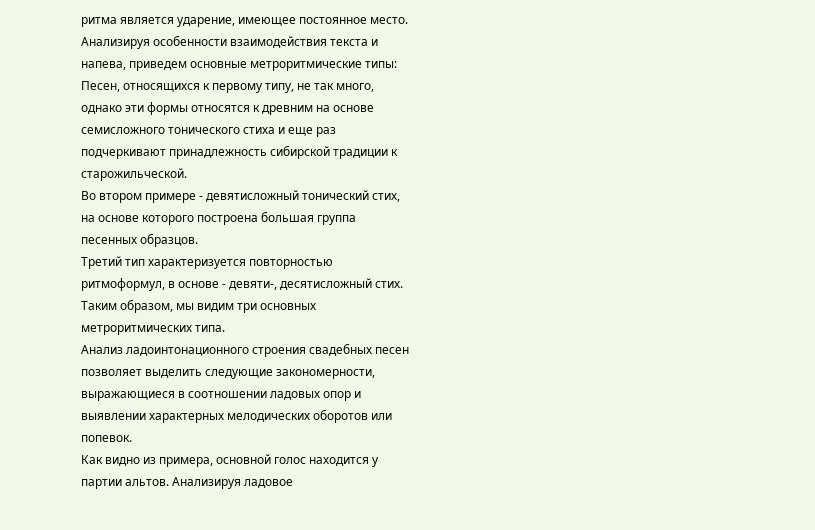ритма является ударение, имеющее постоянное место. Анализируя особенности взаимодействия текста и напева, приведем основные метроритмические типы:
Песен, относящихся к первому типу, не так много, однако эти формы относятся к древним на основе семисложного тонического стиха и еще раз подчеркивают принадлежность сибирской традиции к старожильческой.
Во втором примере - девятисложный тонический стих, на основе которого построена большая группа песенных образцов.
Третий тип характеризуется повторностью ритмоформул, в основе - девяти-, десятисложный стих.
Таким образом, мы видим три основных метроритмических типа.
Анализ ладоинтонационного строения свадебных песен позволяет выделить следующие закономерности, выражающиеся в соотношении ладовых опор и выявлении характерных мелодических оборотов или попевок.
Как видно из примера, основной голос находится у партии альтов. Анализируя ладовое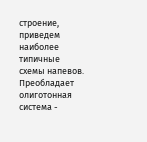строение, приведем наиболее типичные схемы напевов. Преобладает олиготонная система -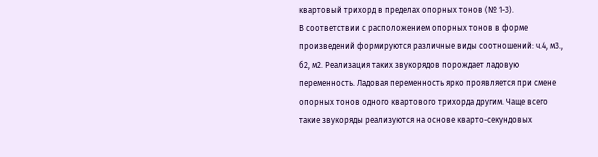квартовый трихорд в пределах опорных тонов (№ 1-3).
В соответствии с расположением опорных тонов в форме произведений формируются различные виды соотношений: ч.4, м3., б2, м2. Реализация таких звукорядов порождает ладовую переменность. Ладовая переменность ярко проявляется при смене опорных тонов одного квартового трихорда другим. Чаще всего такие звукоряды реализуются на основе кварто-секундовых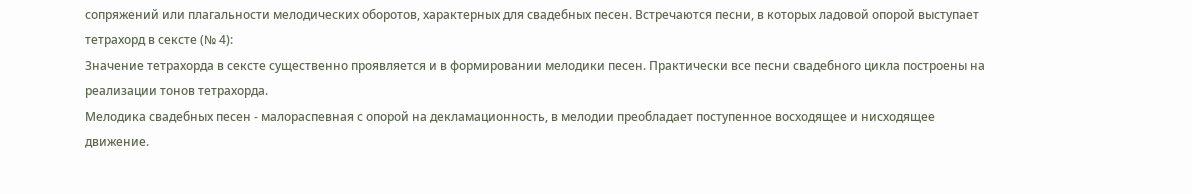сопряжений или плагальности мелодических оборотов, характерных для свадебных песен. Встречаются песни, в которых ладовой опорой выступает тетрахорд в сексте (№ 4):
Значение тетрахорда в сексте существенно проявляется и в формировании мелодики песен. Практически все песни свадебного цикла построены на реализации тонов тетрахорда.
Мелодика свадебных песен - малораспевная с опорой на декламационность, в мелодии преобладает поступенное восходящее и нисходящее движение.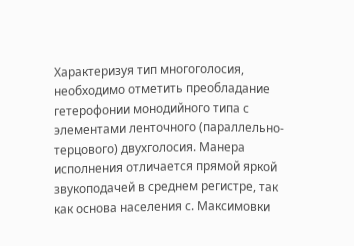Характеризуя тип многоголосия, необходимо отметить преобладание гетерофонии монодийного типа с элементами ленточного (параллельно-терцового) двухголосия. Манера исполнения отличается прямой яркой звукоподачей в среднем регистре, так как основа населения с. Максимовки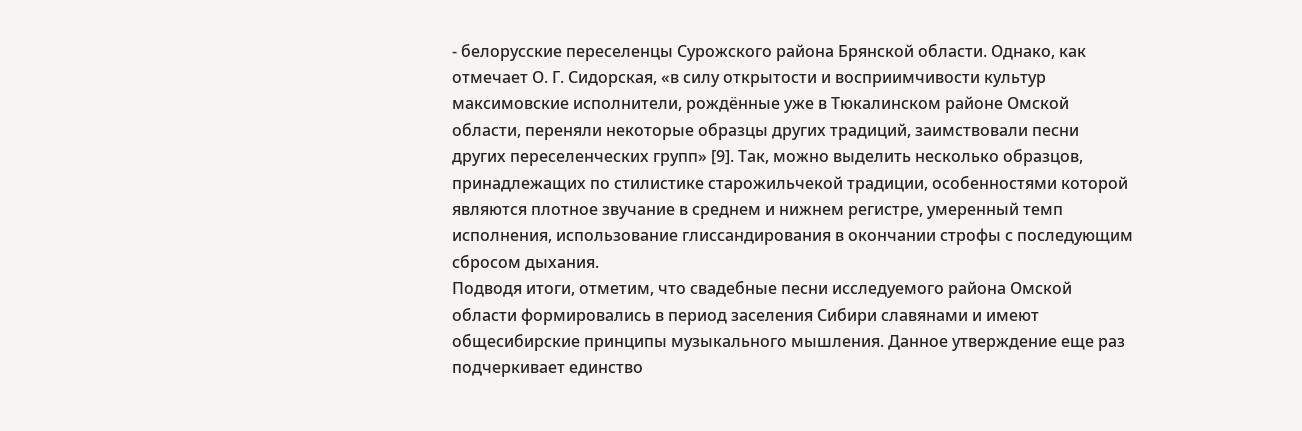- белорусские переселенцы Сурожского района Брянской области. Однако, как отмечает О. Г. Сидорская, «в силу открытости и восприимчивости культур максимовские исполнители, рождённые уже в Тюкалинском районе Омской области, переняли некоторые образцы других традиций, заимствовали песни других переселенческих групп» [9]. Так, можно выделить несколько образцов, принадлежащих по стилистике старожильчекой традиции, особенностями которой являются плотное звучание в среднем и нижнем регистре, умеренный темп исполнения, использование глиссандирования в окончании строфы с последующим сбросом дыхания.
Подводя итоги, отметим, что свадебные песни исследуемого района Омской области формировались в период заселения Сибири славянами и имеют общесибирские принципы музыкального мышления. Данное утверждение еще раз подчеркивает единство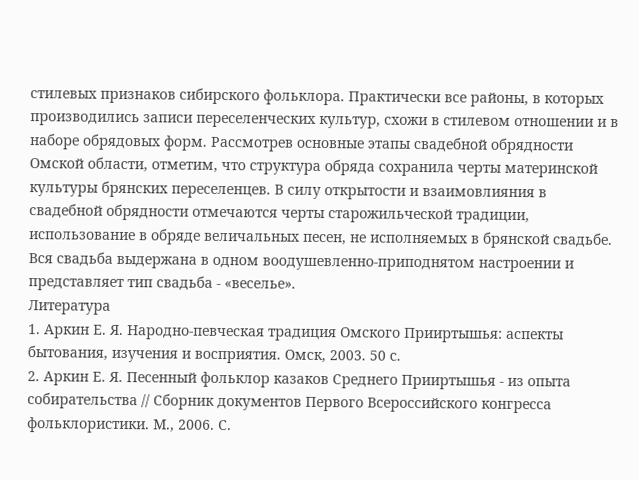стилевых признаков сибирского фольклора. Практически все районы, в которых производились записи переселенческих культур, схожи в стилевом отношении и в наборе обрядовых форм. Рассмотрев основные этапы свадебной обрядности Омской области, отметим, что структура обряда сохранила черты материнской культуры брянских переселенцев. В силу открытости и взаимовлияния в свадебной обрядности отмечаются черты старожильческой традиции, использование в обряде величальных песен, не исполняемых в брянской свадьбе. Вся свадьба выдержана в одном воодушевленно-приподнятом настроении и представляет тип свадьба - «веселье».
Литература
1. Аркин Е. Я. Народно-певческая традиция Омского Прииртышья: аспекты бытования, изучения и восприятия. Омск, 2003. 50 с.
2. Аркин Е. Я. Песенный фольклор казаков Среднего Прииртышья - из опыта собирательства // Сборник документов Первого Всероссийского конгресса фольклористики. М., 2006. С.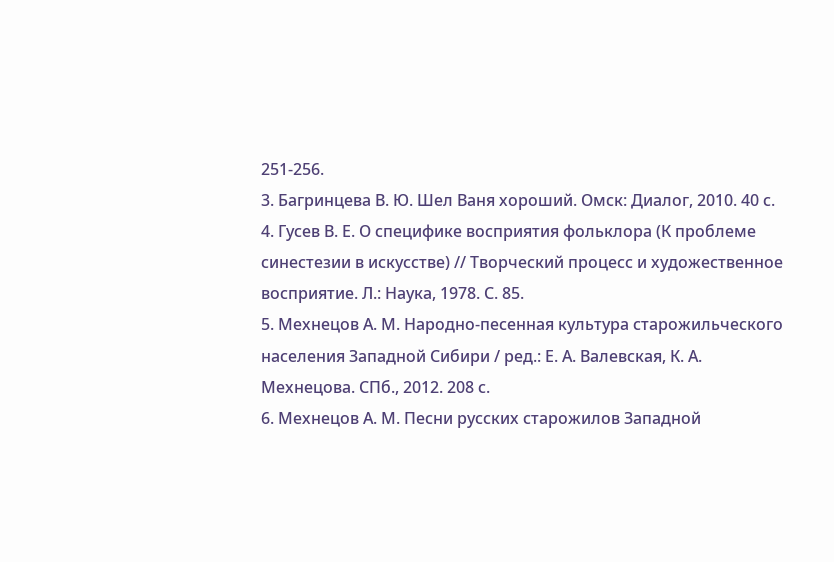251-256.
3. Багринцева В. Ю. Шел Ваня хороший. Омск: Диалог, 2010. 40 с.
4. Гусев В. Е. О специфике восприятия фольклора (К проблеме синестезии в искусстве) // Творческий процесс и художественное восприятие. Л.: Наука, 1978. С. 85.
5. Мехнецов А. М. Народно-песенная культура старожильческого населения Западной Сибири / ред.: Е. А. Валевская, К. А. Мехнецова. СПб., 2012. 208 с.
6. Мехнецов А. М. Песни русских старожилов Западной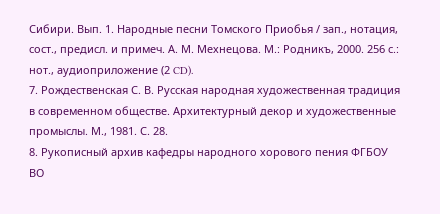Сибири. Вып. 1. Народные песни Томского Приобья / зап., нотация, сост., предисл. и примеч. А. М. Мехнецова. М.: Родникъ, 2000. 256 с.: нот., аудиоприложение (2 CD).
7. Рождественская С. В. Русская народная художественная традиция в современном обществе. Архитектурный декор и художественные промыслы. М., 1981. С. 28.
8. Рукописный архив кафедры народного хорового пения ФГБОУ ВО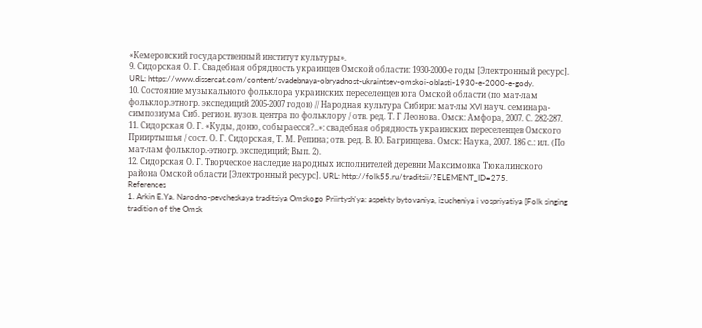«Кемеровский государственный институт культуры».
9. Сидорская О. Г. Свадебная обрядность украинцев Омской области: 1930-2000-е годы [Электронный ресурс]. URL: https://www.dissercat.com/content/svadebnaya-obryadnost-ukraintsev-omskoi-oblasti-1930-e-2000-e-gody.
10. Состояние музыкального фольклора украинских переселенцев юга Омской области (по мат-лам фольклор.этногр. экспедиций 2005-2007 годов) // Народная культура Сибири: мат-лы XVI науч. семинара-симпозиума Сиб. регион. вузов. центра по фольклору / отв. ред. Т. Г Леонова. Омск: Амфора, 2007. С. 282-287.
11. Сидорская О. Г. «Куды, доню, собыраесся?..»: свадебная обрядность украинских переселенцев Омского Прииртышья / сост. О. Г. Сидорская, Т. М. Репина; отв. ред. В. Ю. Багринцева. Омск: Наука, 2007. 186 с.: ил. (По мат-лам фольклор.-этногр. экспедиций; Вып. 2).
12. Сидорская О. Г. Творческое наследие народных исполнителей деревни Максимовка Тюкалинского района Омской области [Электронный ресурс]. URL: http://folk55.ru/traditsii/?ELEMENT_ID=275.
References
1. Arkin E.Ya. Narodno-pevcheskaya traditsiya Omskogo Priirtysh'ya: aspekty bytovaniya, izucheniya i vospriyatiya [Folk singing tradition of the Omsk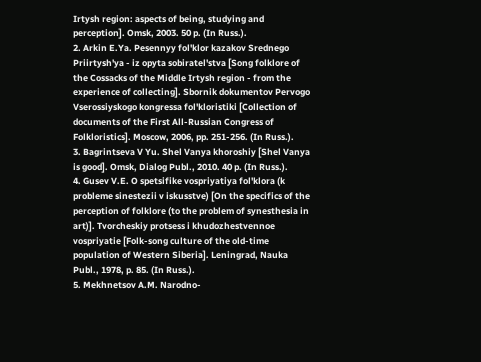Irtysh region: aspects of being, studying and perception]. Omsk, 2003. 50 p. (In Russ.).
2. Arkin E.Ya. Pesennyy fol'klor kazakov Srednego Priirtysh'ya - iz opyta sobiratel'stva [Song folklore of the Cossacks of the Middle Irtysh region - from the experience of collecting]. Sbornik dokumentov Pervogo Vserossiyskogo kongressa fol'kloristiki [Collection of documents of the First All-Russian Congress of Folkloristics]. Moscow, 2006, pp. 251-256. (In Russ.).
3. Bagrintseva V Yu. Shel Vanya khoroshiy [Shel Vanya is good]. Omsk, Dialog Publ., 2010. 40 p. (In Russ.).
4. Gusev V.E. O spetsifike vospriyatiya fol'klora (k probleme sinestezii v iskusstve) [On the specifics of the perception of folklore (to the problem of synesthesia in art)]. Tvorcheskiy protsess i khudozhestvennoe vospriyatie [Folk-song culture of the old-time population of Western Siberia]. Leningrad, Nauka Publ., 1978, p. 85. (In Russ.).
5. Mekhnetsov A.M. Narodno-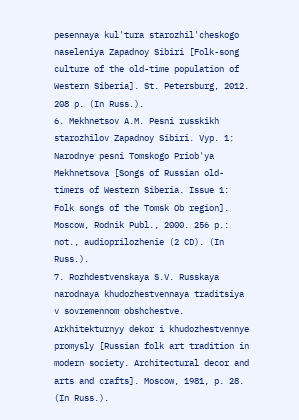pesennaya kul'tura starozhil'cheskogo naseleniya Zapadnoy Sibiri [Folk-song culture of the old-time population of Western Siberia]. St. Petersburg, 2012. 208 p. (In Russ.).
6. Mekhnetsov A.M. Pesni russkikh starozhilov Zapadnoy Sibiri. Vyp. 1: Narodnye pesni Tomskogo Priob'ya Mekhnetsova [Songs of Russian old-timers of Western Siberia. Issue 1: Folk songs of the Tomsk Ob region]. Moscow, Rodnik Publ., 2000. 256 p.: not., audioprilozhenie (2 CD). (In Russ.).
7. Rozhdestvenskaya S.V. Russkaya narodnaya khudozhestvennaya traditsiya v sovremennom obshchestve. Arkhitekturnyy dekor i khudozhestvennye promysly [Russian folk art tradition in modern society. Architectural decor and arts and crafts]. Moscow, 1981, p. 28. (In Russ.).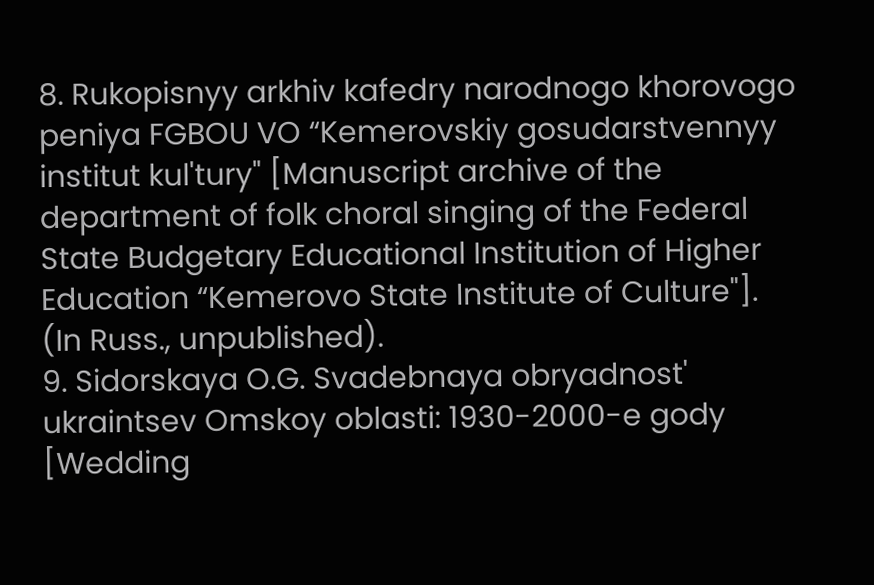8. Rukopisnyy arkhiv kafedry narodnogo khorovogo peniya FGBOU VO “Kemerovskiy gosudarstvennyy institut kul'tury" [Manuscript archive of the department of folk choral singing of the Federal State Budgetary Educational Institution of Higher Education “Kemerovo State Institute of Culture"]. (In Russ., unpublished).
9. Sidorskaya O.G. Svadebnaya obryadnost' ukraintsev Omskoy oblasti: 1930-2000-e gody [Wedding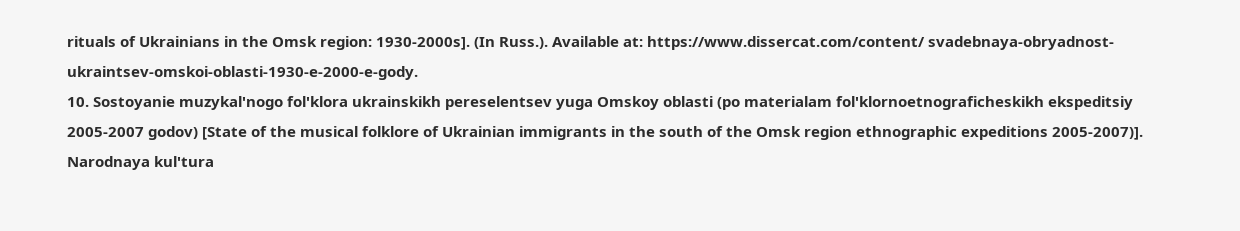rituals of Ukrainians in the Omsk region: 1930-2000s]. (In Russ.). Available at: https://www.dissercat.com/content/ svadebnaya-obryadnost-ukraintsev-omskoi-oblasti-1930-e-2000-e-gody.
10. Sostoyanie muzykal'nogo fol'klora ukrainskikh pereselentsev yuga Omskoy oblasti (po materialam fol'klornoetnograficheskikh ekspeditsiy 2005-2007 godov) [State of the musical folklore of Ukrainian immigrants in the south of the Omsk region ethnographic expeditions 2005-2007)]. Narodnaya kul'tura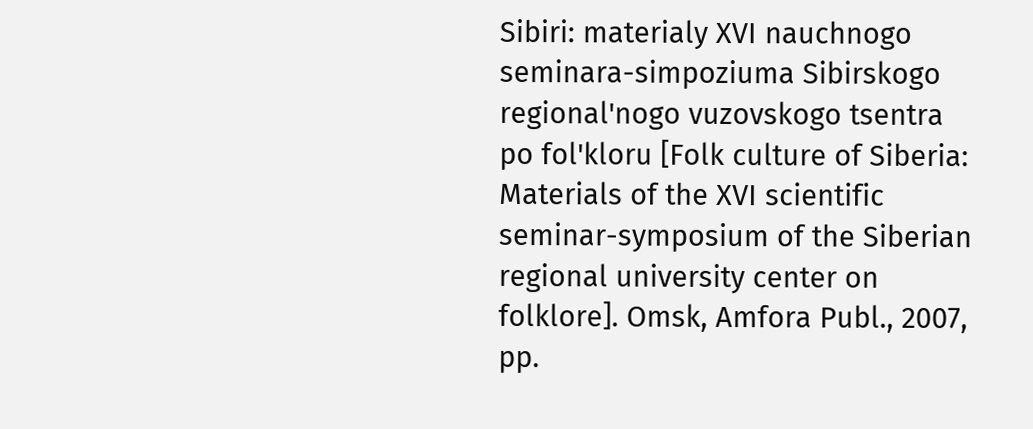Sibiri: materialy XVI nauchnogo seminara-simpoziuma Sibirskogo regional'nogo vuzovskogo tsentra po fol'kloru [Folk culture of Siberia: Materials of the XVI scientific seminar-symposium of the Siberian regional university center on folklore]. Omsk, Amfora Publ., 2007, pp.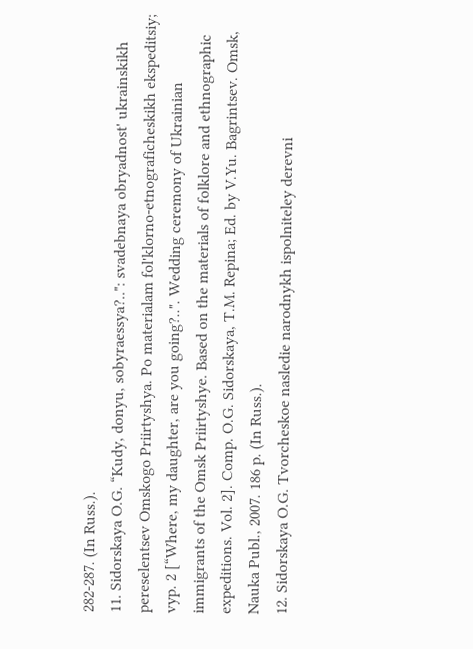282-287. (In Russ.).
11. Sidorskaya O.G. “Kudy, donyu, sobyraessya?..": svadebnaya obryadnost' ukrainskikh pereselentsev Omskogo Priirtyshya. Po materialam fol'klorno-etnograficheskikh ekspeditsiy; vyp. 2 [“Where, my daughter, are you going?..". Wedding ceremony of Ukrainian immigrants of the Omsk Priirtyshye. Based on the materials of folklore and ethnographic expeditions. Vol. 2]. Comp. O.G. Sidorskaya, T.M. Repina; Ed. by V.Yu. Bagrintsev. Omsk, Nauka Publ., 2007. 186 p. (In Russ.).
12. Sidorskaya O.G. Tvorcheskoe nasledie narodnykh ispolniteley derevni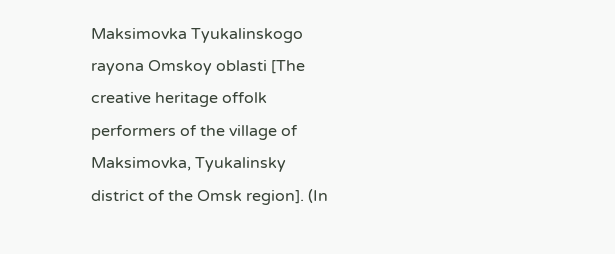Maksimovka Tyukalinskogo rayona Omskoy oblasti [The creative heritage offolk performers of the village of Maksimovka, Tyukalinsky district of the Omsk region]. (In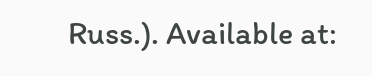Russ.). Available at: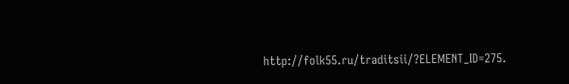http://folk55.ru/traditsii/?ELEMENT_ID=275.